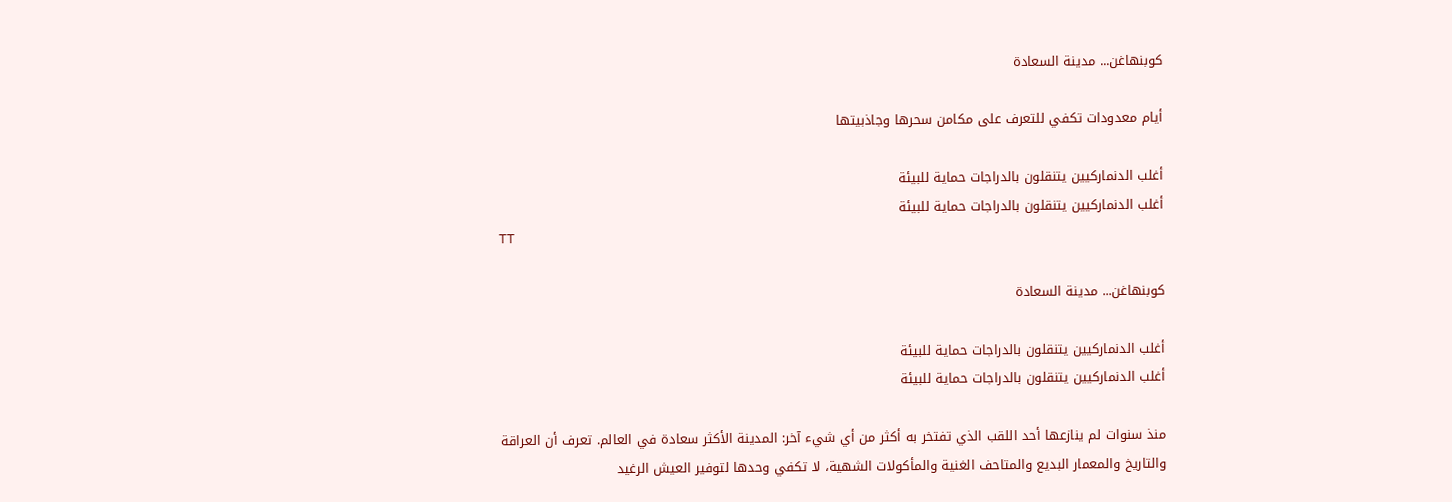كوبنهاغن... مدينة السعادة

أيام معدودات تكفي للتعرف على مكامن سحرها وجاذبيتها

أغلب الدنماركيين يتنقلون بالدراجات حماية للبيئة
أغلب الدنماركيين يتنقلون بالدراجات حماية للبيئة
TT

كوبنهاغن... مدينة السعادة

أغلب الدنماركيين يتنقلون بالدراجات حماية للبيئة
أغلب الدنماركيين يتنقلون بالدراجات حماية للبيئة

منذ سنوات لم ينازعها أحد اللقب الذي تفتخر به أكثر من أي شيء آخر: المدينة الأكثر سعادة في العالم. تعرف أن العراقة والتاريخ والمعمار البديع والمتاحف الغنية والمأكولات الشهية، لا تكفي وحدها لتوفير العيش الرغيد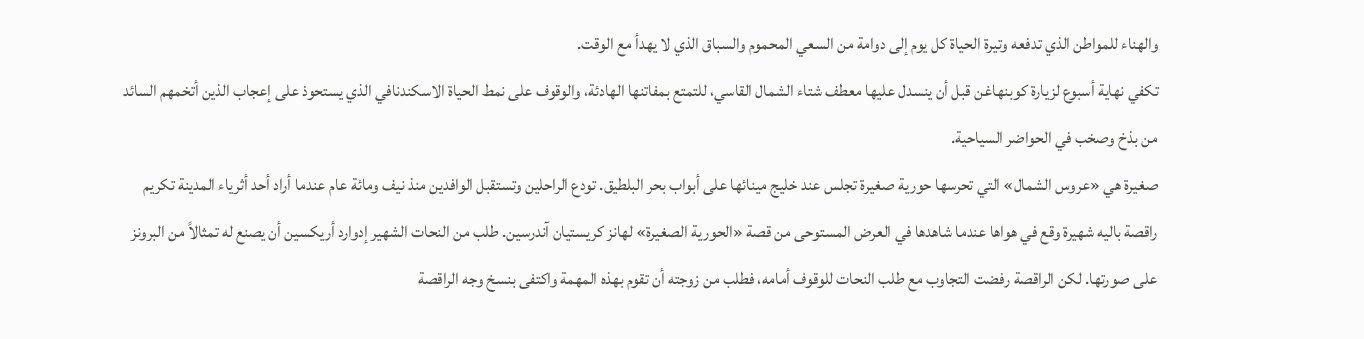والهناء للمواطن الذي تدفعه وتيرة الحياة كل يوم إلى دوامة من السعي المحموم والسباق الذي لا يهدأ مع الوقت.
تكفي نهاية أسبوع لزيارة كوبنهاغن قبل أن ينسدل عليها معطف شتاء الشمال القاسي، للتمتع بمفاتنها الهادئة، والوقوف على نمط الحياة الاسكندنافي الذي يستحوذ على إعجاب الذين أتخمهم السائد من بذخ وصخب في الحواضر السياحية.
صغيرة هي «عروس الشمال» التي تحرسها حورية صغيرة تجلس عند خليج مينائها على أبواب بحر البلطيق. تودع الراحلين وتستقبل الوافدين منذ نيف ومائة عام عندما أراد أحد أثرياء المدينة تكريم راقصة باليه شهيرة وقع في هواها عندما شاهدها في العرض المستوحى من قصة «الحورية الصغيرة» لهانز كريستيان آندرسين. طلب من النحات الشهير إدوارد أريكسين أن يصنع له تمثالاً من البرونز على صورتها. لكن الراقصة رفضت التجاوب مع طلب النحات للوقوف أمامه، فطلب من زوجته أن تقوم بهذه المهمة واكتفى بنسخ وجه الراقصة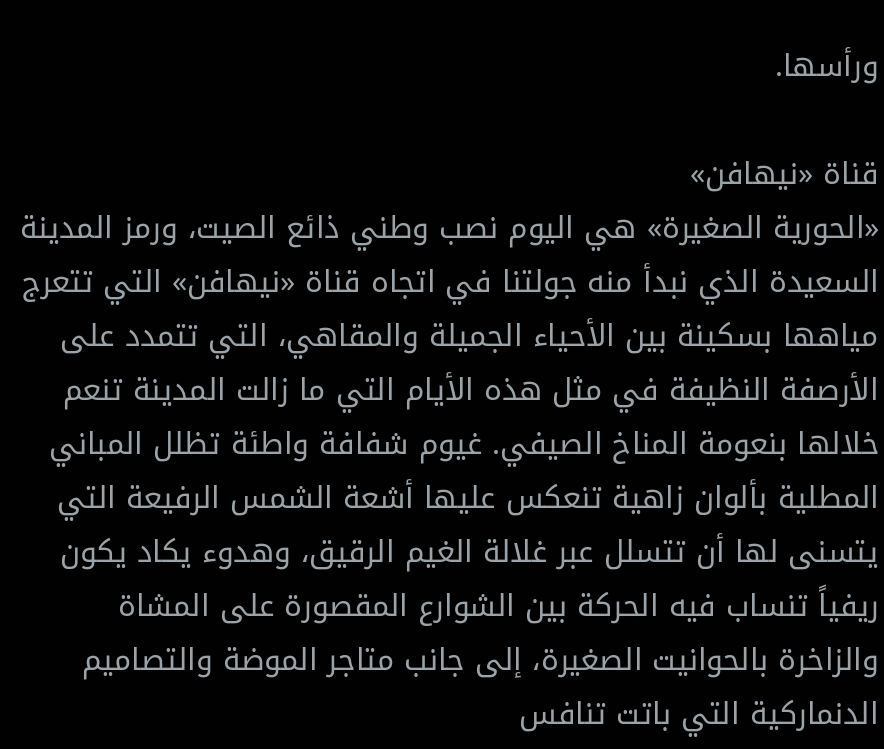ورأسها.

قناة «نيهافن»
«الحورية الصغيرة» هي اليوم نصب وطني ذائع الصيت، ورمز المدينة السعيدة الذي نبدأ منه جولتنا في اتجاه قناة «نيهافن» التي تتعرج مياهها بسكينة بين الأحياء الجميلة والمقاهي، التي تتمدد على الأرصفة النظيفة في مثل هذه الأيام التي ما زالت المدينة تنعم خلالها بنعومة المناخ الصيفي. غيوم شفافة واطئة تظلل المباني المطلية بألوان زاهية تنعكس عليها أشعة الشمس الرفيعة التي يتسنى لها أن تتسلل عبر غلالة الغيم الرقيق، وهدوء يكاد يكون ريفياً تنساب فيه الحركة بين الشوارع المقصورة على المشاة والزاخرة بالحوانيت الصغيرة، إلى جانب متاجر الموضة والتصاميم الدنماركية التي باتت تنافس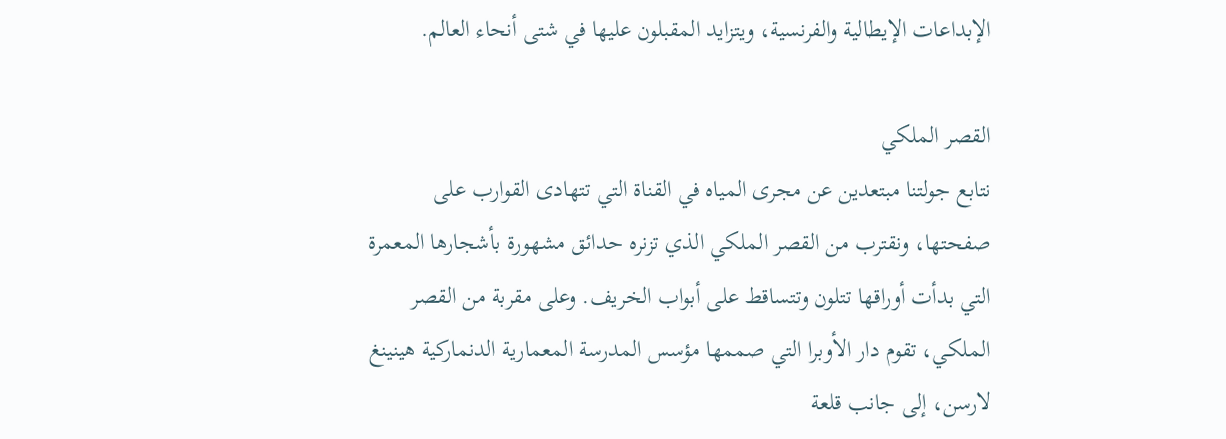الإبداعات الإيطالية والفرنسية، ويتزايد المقبلون عليها في شتى أنحاء العالم.

القصر الملكي
نتابع جولتنا مبتعدين عن مجرى المياه في القناة التي تتهادى القوارب على صفحتها، ونقترب من القصر الملكي الذي تزنره حدائق مشهورة بأشجارها المعمرة التي بدأت أوراقها تتلون وتتساقط على أبواب الخريف. وعلى مقربة من القصر الملكي، تقوم دار الأوبرا التي صممها مؤسس المدرسة المعمارية الدنماركية هينينغ لارسن، إلى جانب قلعة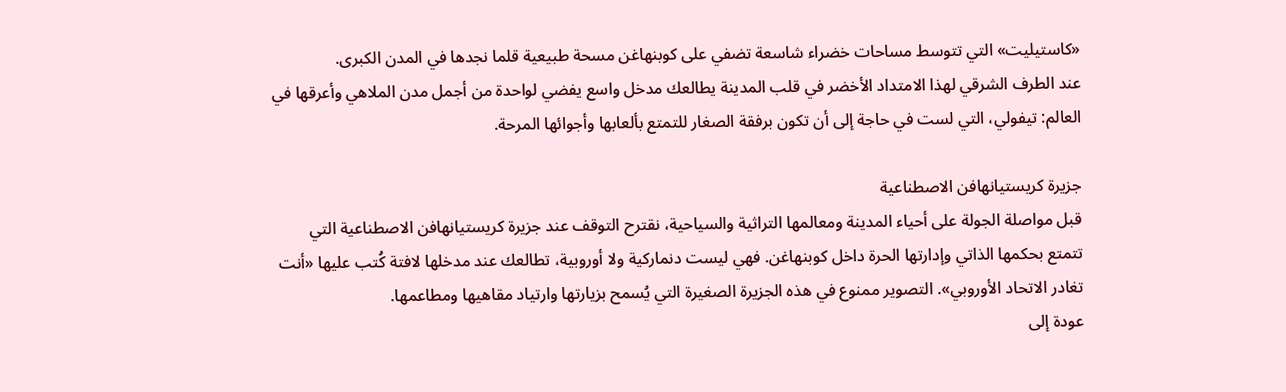«كاستيليت» التي تتوسط مساحات خضراء شاسعة تضفي على كوبنهاغن مسحة طبيعية قلما نجدها في المدن الكبرى.
عند الطرف الشرقي لهذا الامتداد الأخضر في قلب المدينة يطالعك مدخل واسع يفضي لواحدة من أجمل مدن الملاهي وأعرقها في العالم: تيفولي، التي لست في حاجة إلى أن تكون برفقة الصغار للتمتع بألعابها وأجوائها المرحة.

جزيرة كريستيانهافن الاصطناعية
قبل مواصلة الجولة على أحياء المدينة ومعالمها التراثية والسياحية، نقترح التوقف عند جزيرة كريستيانهافن الاصطناعية التي تتمتع بحكمها الذاتي وإدارتها الحرة داخل كوبنهاغن. فهي ليست دنماركية ولا أوروبية، تطالعك عند مدخلها لافتة كُتب عليها «أنت تغادر الاتحاد الأوروبي». التصوير ممنوع في هذه الجزيرة الصغيرة التي يُسمح بزيارتها وارتياد مقاهيها ومطاعمها.
عودة إلى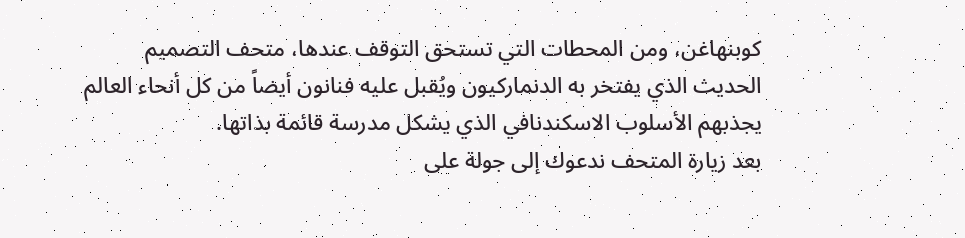كوبنهاغن، ومن المحطات التي تستحق التوقف عندها، متحف التصميم الحديث الذي يفتخر به الدنماركيون ويُقبل عليه فنانون أيضاً من كل أنحاء العالم يجذبهم الأسلوب الاسكندنافي الذي يشكل مدرسة قائمة بذاتها.
بعد زيارة المتحف ندعوك إلى جولة على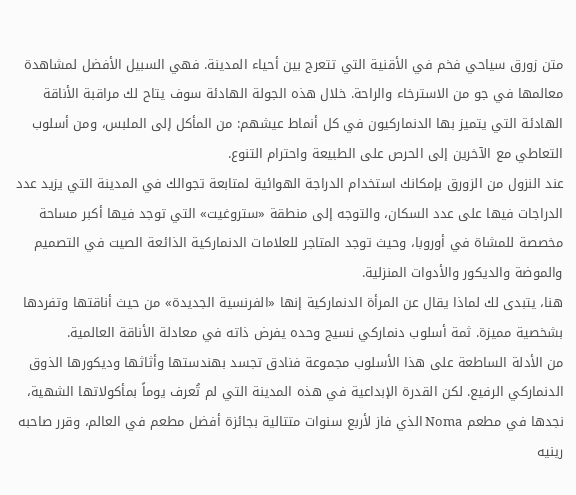متن زورق سياحي فخم في الأقنية التي تتعرج بين أحياء المدينة. فهي السبيل الأفضل لمشاهدة معالمها في جو من الاسترخاء والراحة. خلال هذه الجولة الهادئة سوف يتاح لك مراقبة الأناقة الهادئة التي يتميز بها الدنماركيون في كل أنماط عيشهم: من المأكل إلى الملبس، ومن أسلوب التعاطي مع الآخرين إلى الحرص على الطبيعة واحترام التنوع.
عند النزول من الزورق بإمكانك استخدام الدراجة الهوائية لمتابعة تجوالك في المدينة التي يزيد عدد الدراجات فيها على عدد السكان، والتوجه إلى منطقة «ستروغيت» التي توجد فيها أكبر مساحة مخصصة للمشاة في أوروبا، وحيث توجد المتاجر للعلامات الدنماركية الذائعة الصيت في التصميم والموضة والديكور والأدوات المنزلية.
هنا، يتبدى لك لماذا يقال عن المرأة الدنماركية إنها «الفرنسية الجديدة» من حيث أناقتها وتفردها بشخصية مميزة. ثمة أسلوب دنماركي نسيج وحده يفرض ذاته في معادلة الأناقة العالمية.
من الأدلة الساطعة على هذا الأسلوب مجموعة فنادق تجسد بهندستها وأثاثها وديكورها الذوق الدنماركي الرفيع. لكن القدرة الإبداعية في هذه المدينة التي لم تُعرف يوماً بمأكولاتها الشهية، نجدها في مطعم Noma الذي فاز لأربع سنوات متتالية بجائزة أفضل مطعم في العالم، وقرر صاحبه رينيه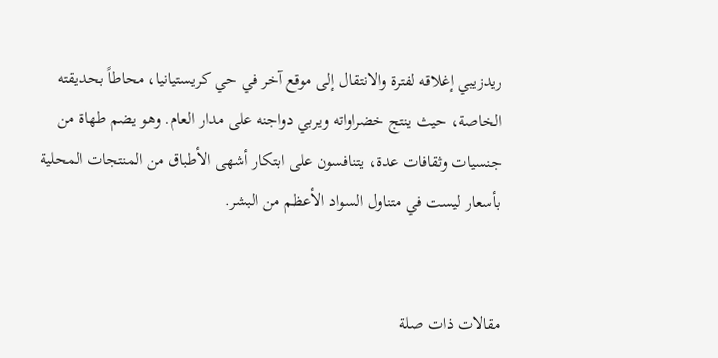ريدزيبي إغلاقه لفترة والانتقال إلى موقع آخر في حي كريستيانيا، محاطاً بحديقته الخاصة، حيث ينتج خضراواته ويربي دواجنه على مدار العام. وهو يضم طهاة من جنسيات وثقافات عدة، يتنافسون على ابتكار أشهى الأطباق من المنتجات المحلية بأسعار ليست في متناول السواد الأعظم من البشر.


مقالات ذات صلة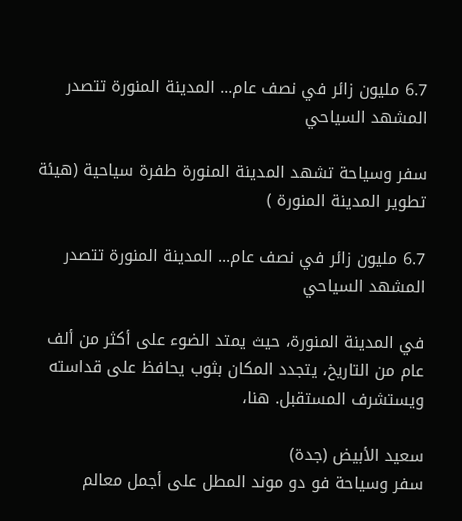6.7 مليون زائر في نصف عام... المدينة المنورة تتصدر المشهد السياحي

سفر وسياحة تشهد المدينة المنورة طفرة سياحية (هيئة تطوير المدينة المنورة )

6.7 مليون زائر في نصف عام... المدينة المنورة تتصدر المشهد السياحي

في المدينة المنورة، حيث يمتد الضوء على أكثر من ألف عام من التاريخ، يتجدد المكان بثوب يحافظ على قداسته ويستشرف المستقبل. هنا،

سعيد الأبيض (جدة)
سفر وسياحة فو دو موند المطل على أجمل معالم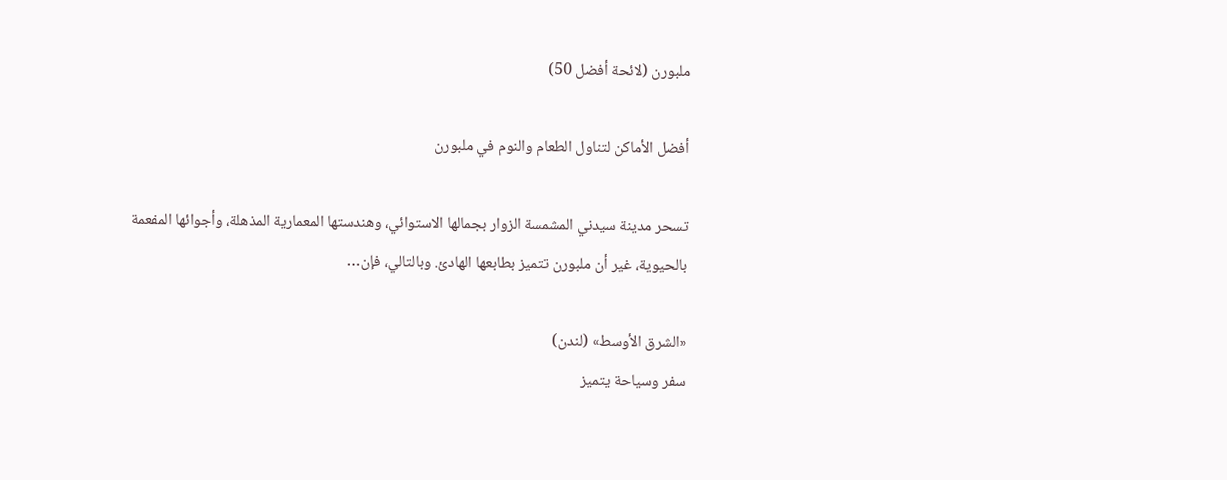ملبورن (لائحة أفضل 50)

أفضل الأماكن لتناول الطعام والنوم في ملبورن

تسحر مدينة سيدني المشمسة الزوار بجمالها الاستوائي، وهندستها المعمارية المذهلة، وأجوائها المفعمة بالحيوية، غير أن ملبورن تتميز بطابعها الهادئ. وبالتالي، فإن…

«الشرق الأوسط» (لندن)
سفر وسياحة يتميز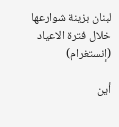لبنان بزينة شوارعها خلال فترة الاعياد (إنستغرام)

أين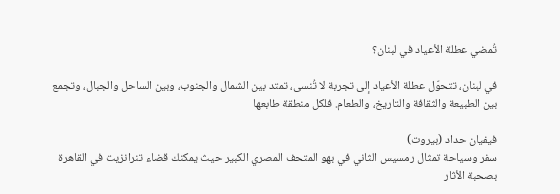تُمضي عطلة الأعياد في لبنان؟

في لبنان، تتحوّل عطلة الأعياد إلى تجربة لا تُنسى، تمتد بين الشمال والجنوب، وبين الساحل والجبال، وتجمع بين الطبيعة والثقافة والتاريخ، والطعام. فلكل منطقة طابعها

فيفيان حداد (بيروت)
سفر وسياحة تمثال رمسيس الثاني في بهو المتحف المصري الكبير حيث يمكنك قضاء تنرانزيت في القاهرة بصحبة الأثار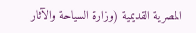المصرية القديمية (وزارة السياحة والآثار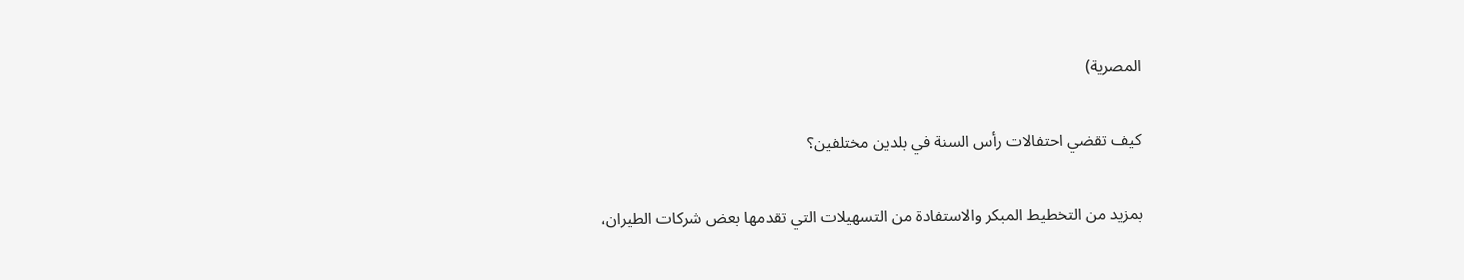المصرية)

كيف تقضي احتفالات رأس السنة في بلدين مختلفين؟

بمزيد من التخطيط المبكر والاستفادة من التسهيلات التي تقدمها بعض شركات الطيران،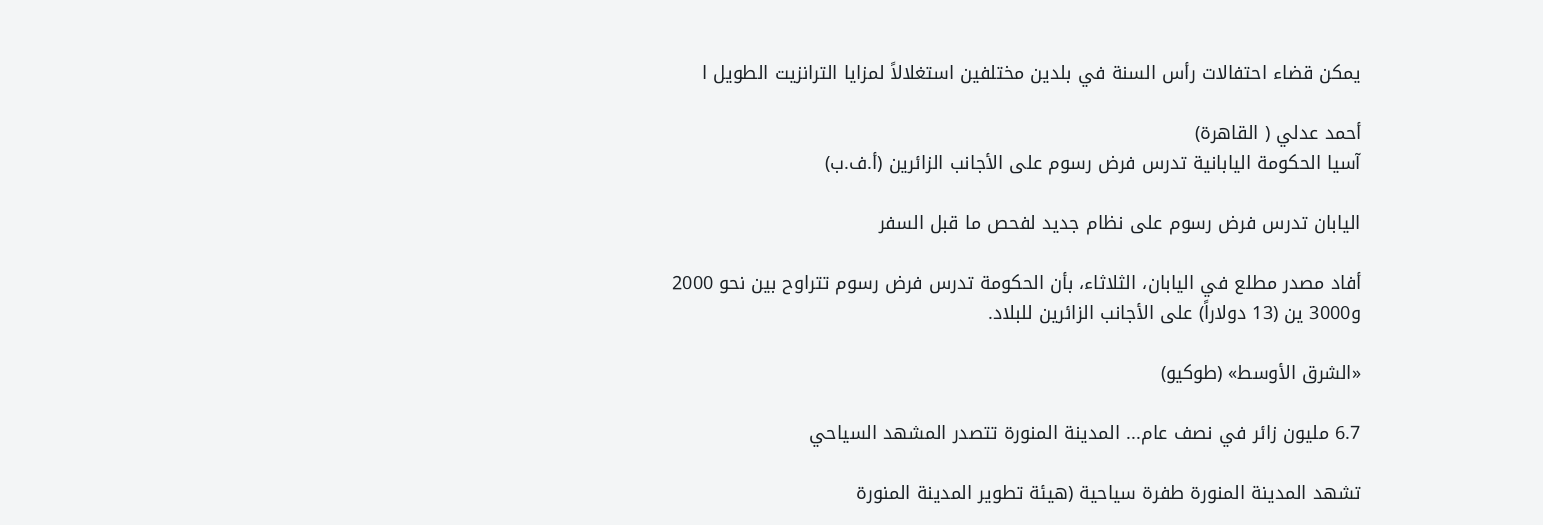يمكن قضاء احتفالات رأس السنة في بلدين مختلفين استغلالاً لمزايا الترانزيت الطويل ا

أحمد عدلي ( القاهرة)
آسيا الحكومة اليابانية تدرس فرض رسوم على الأجانب الزائرين (أ.ف.ب)

اليابان تدرس فرض رسوم على نظام جديد لفحص ما قبل السفر

أفاد مصدر مطلع في اليابان، الثلاثاء، بأن الحكومة تدرس فرض رسوم تتراوح بين نحو 2000 و3000 ين (13 دولاراً) على الأجانب الزائرين للبلاد.

«الشرق الأوسط» (طوكيو)

6.7 مليون زائر في نصف عام... المدينة المنورة تتصدر المشهد السياحي

تشهد المدينة المنورة طفرة سياحية (هيئة تطوير المدينة المنورة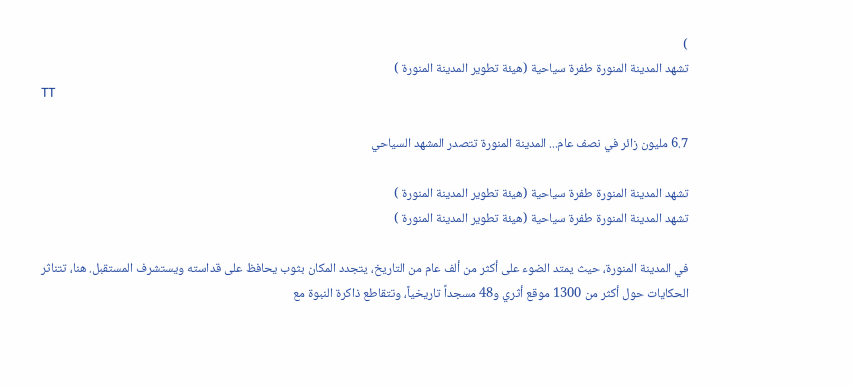)
تشهد المدينة المنورة طفرة سياحية (هيئة تطوير المدينة المنورة )
TT

6.7 مليون زائر في نصف عام... المدينة المنورة تتصدر المشهد السياحي

تشهد المدينة المنورة طفرة سياحية (هيئة تطوير المدينة المنورة )
تشهد المدينة المنورة طفرة سياحية (هيئة تطوير المدينة المنورة )

في المدينة المنورة، حيث يمتد الضوء على أكثر من ألف عام من التاريخ، يتجدد المكان بثوب يحافظ على قداسته ويستشرف المستقبل. هنا، تتناثر الحكايات حول أكثر من 1300 موقع أثري و48 مسجداً تاريخياً، وتتقاطع ذاكرة النبوة مع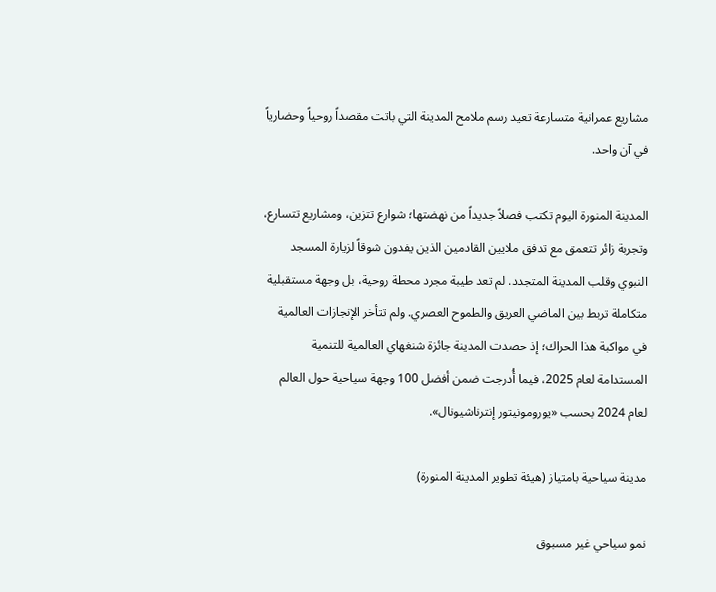مشاريع عمرانية متسارعة تعيد رسم ملامح المدينة التي باتت مقصداً روحياً وحضارياً في آن واحد.

المدينة المنورة اليوم تكتب فصلاً جديداً من نهضتها؛ شوارع تتزين، ومشاريع تتسارع، وتجربة زائر تتعمق مع تدفق ملايين القادمين الذين يفدون شوقاً لزيارة المسجد النبوي وقلب المدينة المتجدد. لم تعد طيبة مجرد محطة روحية، بل وجهة مستقبلية متكاملة تربط بين الماضي العريق والطموح العصري. ولم تتأخر الإنجازات العالمية في مواكبة هذا الحراك؛ إذ حصدت المدينة جائزة شنغهاي العالمية للتنمية المستدامة لعام 2025، فيما أُدرجت ضمن أفضل 100 وجهة سياحية حول العالم لعام 2024 بحسب «يورومونيتور إنترناشيونال».

مدينة سياحية بامتياز (هيئة تطوير المدينة المنورة)

نمو سياحي غير مسبوق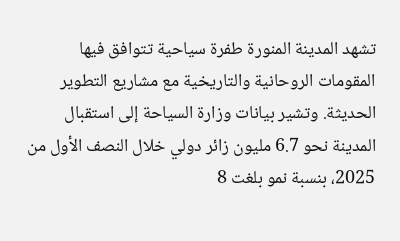تشهد المدينة المنورة طفرة سياحية تتوافق فيها المقومات الروحانية والتاريخية مع مشاريع التطوير الحديثة. وتشير بيانات وزارة السياحة إلى استقبال المدينة نحو 6.7 مليون زائر دولي خلال النصف الأول من 2025، بنسبة نمو بلغت 8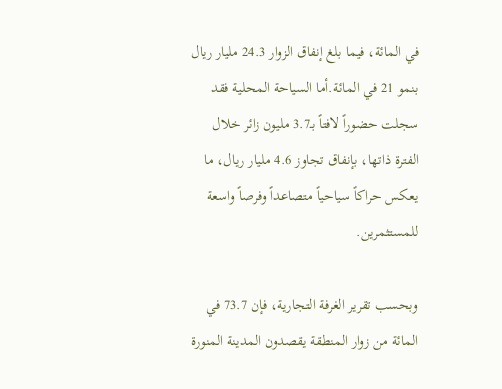في المائة، فيما بلغ إنفاق الزوار 24.3 مليار ريال بنمو 21 في المائة.أما السياحة المحلية فقد سجلت حضوراً لافتاً بـ3.7 مليون زائر خلال الفترة ذاتها، بإنفاق تجاوز 4.6 مليار ريال، ما يعكس حراكاً سياحياً متصاعداً وفرصاً واسعة للمستثمرين.

وبحسب تقرير الغرفة التجارية، فإن 73.7 في المائة من زوار المنطقة يقصدون المدينة المنورة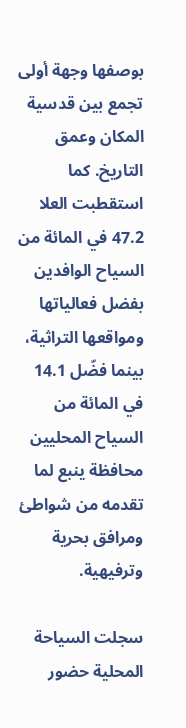بوصفها وجهة أولى تجمع بين قدسية المكان وعمق التاريخ. كما استقطبت العلا 47.2 في المائة من السياح الوافدين بفضل فعالياتها ومواقعها التراثية، بينما فضّل 14.1 في المائة من السياح المحليين محافظة ينبع لما تقدمه من شواطئ ومرافق بحرية وترفيهية.

سجلت السياحة المحلية حضور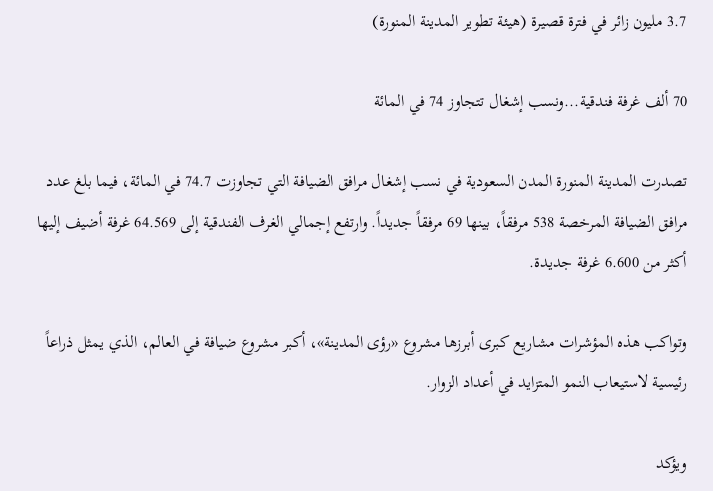3.7 مليون زائر في فترة قصيرة (هيئة تطوير المدينة المنورة)

70 ألف غرفة فندقية...ونسب إشغال تتجاوز 74 في المائة

تصدرت المدينة المنورة المدن السعودية في نسب إشغال مرافق الضيافة التي تجاوزت 74.7 في المائة، فيما بلغ عدد مرافق الضيافة المرخصة 538 مرفقاً، بينها 69 مرفقاً جديداً. وارتفع إجمالي الغرف الفندقية إلى 64.569 غرفة أضيف إليها أكثر من 6.600 غرفة جديدة.

وتواكب هذه المؤشرات مشاريع كبرى أبرزها مشروع «رؤى المدينة»، أكبر مشروع ضيافة في العالم، الذي يمثل ذراعاً رئيسية لاستيعاب النمو المتزايد في أعداد الزوار.

ويؤكد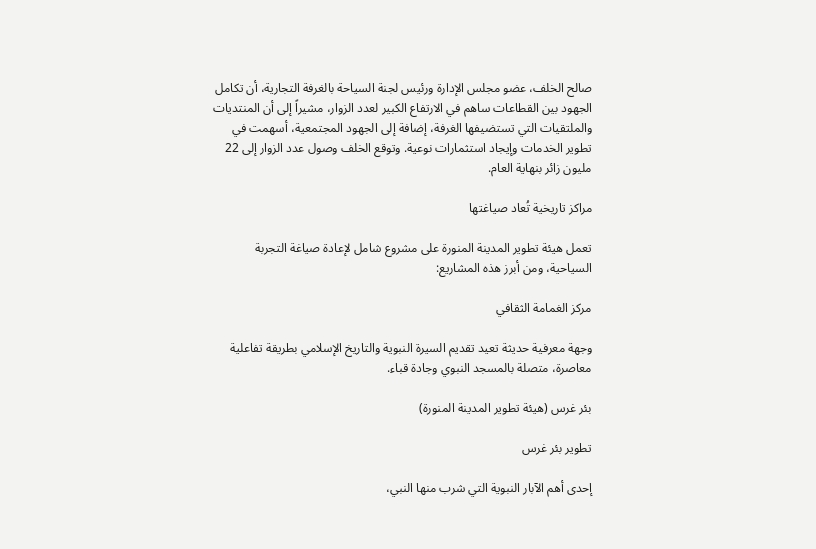صالح الخلف، عضو مجلس الإدارة ورئيس لجنة السياحة بالغرفة التجارية، أن تكامل الجهود بين القطاعات ساهم في الارتفاع الكبير لعدد الزوار، مشيراً إلى أن المنتديات والملتقيات التي تستضيفها الغرفة، إضافة إلى الجهود المجتمعية، أسهمت في تطوير الخدمات وإيجاد استثمارات نوعية. وتوقع الخلف وصول عدد الزوار إلى 22 مليون زائر بنهاية العام.

مراكز تاريخية تُعاد صياغتها

تعمل هيئة تطوير المدينة المنورة على مشروع شامل لإعادة صياغة التجربة السياحية، ومن أبرز هذه المشاريع:

مركز الغمامة الثقافي

وجهة معرفية حديثة تعيد تقديم السيرة النبوية والتاريخ الإسلامي بطريقة تفاعلية معاصرة، متصلة بالمسجد النبوي وجادة قباء.

بئر غرس (هيئة تطوير المدينة المنورة)

تطوير بئر غرس

إحدى أهم الآبار النبوية التي شرب منها النبي،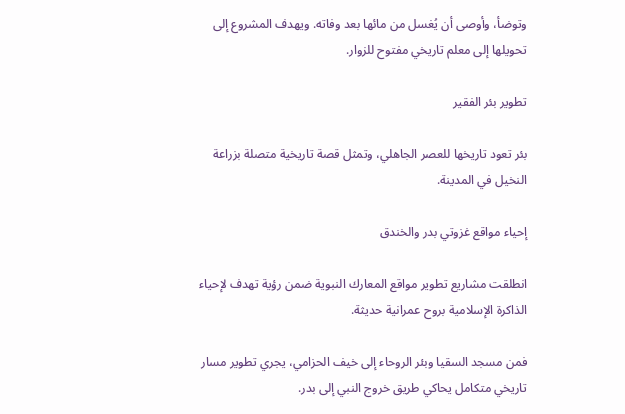وتوضأ، وأوصى أن يُغسل من مائها بعد وفاته. ويهدف المشروع إلى تحويلها إلى معلم تاريخي مفتوح للزوار.

تطوير بئر الفقير

بئر تعود تاريخها للعصر الجاهلي، وتمثل قصة تاريخية متصلة بزراعة النخيل في المدينة.

إحياء مواقع غزوتي بدر والخندق

انطلقت مشاريع تطوير مواقع المعارك النبوية ضمن رؤية تهدف لإحياء الذاكرة الإسلامية بروح عمرانية حديثة.

فمن مسجد السقيا وبئر الروحاء إلى خيف الحزامي، يجري تطوير مسار تاريخي متكامل يحاكي طريق خروج النبي إلى بدر.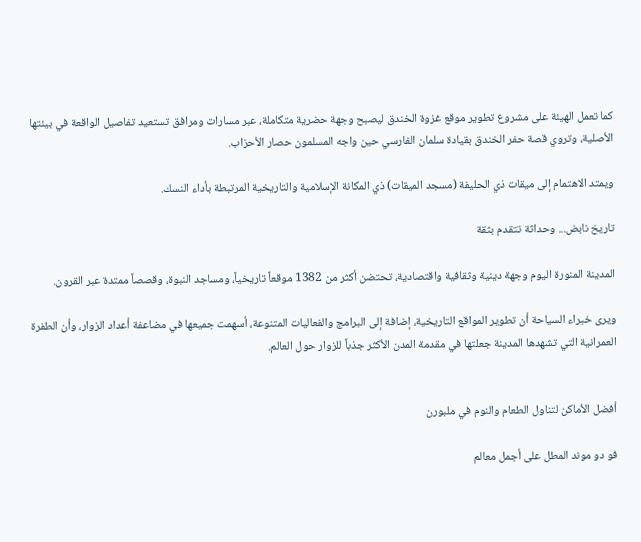كما تعمل الهيئة على مشروع تطوير موقع غزوة الخندق ليصبح وجهة حضرية متكاملة، عبر مسارات ومرافق تستعيد تفاصيل الواقعة في بيئتها الأصلية، وتروي قصة حفر الخندق بقيادة سلمان الفارسي حين واجه المسلمون حصار الأحزاب.

ويمتد الاهتمام إلى ميقات ذي الحليفة (مسجد الميقات) ذي المكانة الإسلامية والتاريخية المرتبطة بأداء النسك.

تاريخ نابض... وحداثة تتقدم بثقة

المدينة المنورة اليوم وجهة دينية وثقافية واقتصادية، تحتضن أكثر من 1382 موقعاً تاريخياً، ومساجد النبوة، وقصصاً ممتدة عبر القرون.

ويرى خبراء السياحة أن تطوير المواقع التاريخية، إضافة إلى البرامج والفعاليات المتنوعة، أسهمت جميعها في مضاعفة أعداد الزوار، وأن الطفرة العمرانية التي تشهدها المدينة جعلتها في مقدمة المدن الأكثر جذباً للزوار حول العالم.


أفضل الأماكن لتناول الطعام والنوم في ملبورن

فو دو موند المطل على أجمل معالم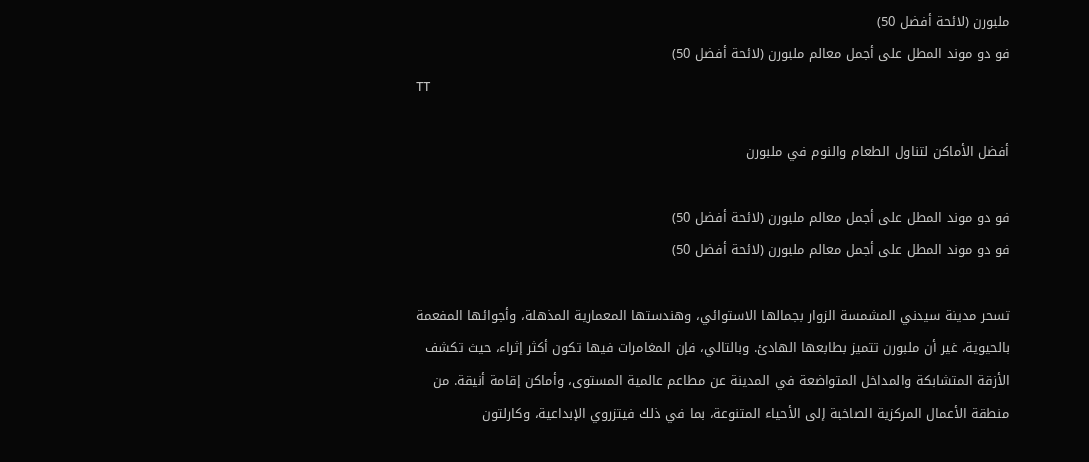ملبورن (لائحة أفضل 50)
فو دو موند المطل على أجمل معالم ملبورن (لائحة أفضل 50)
TT

أفضل الأماكن لتناول الطعام والنوم في ملبورن

فو دو موند المطل على أجمل معالم ملبورن (لائحة أفضل 50)
فو دو موند المطل على أجمل معالم ملبورن (لائحة أفضل 50)

تسحر مدينة سيدني المشمسة الزوار بجمالها الاستوائي، وهندستها المعمارية المذهلة، وأجوائها المفعمة بالحيوية، غير أن ملبورن تتميز بطابعها الهادئ. وبالتالي، فإن المغامرات فيها تكون أكثر إثراء، حيث تكشف الأزقة المتشابكة والمداخل المتواضعة في المدينة عن مطاعم عالمية المستوى، وأماكن إقامة أنيقة. من منطقة الأعمال المركزية الصاخبة إلى الأحياء المتنوعة، بما في ذلك فيتزروي الإبداعية، وكارلتون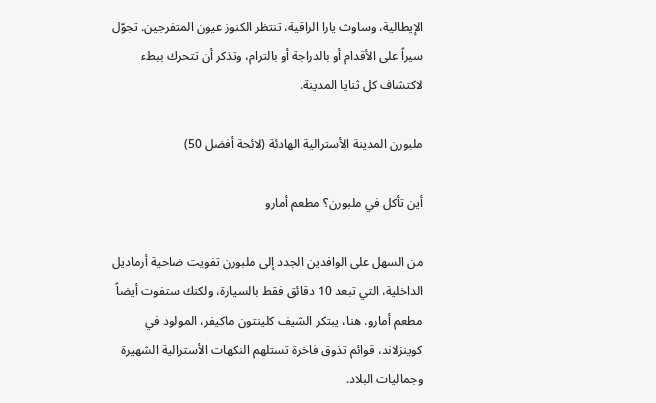الإيطالية، وساوث يارا الراقية، تنتظر الكنوز عيون المتفرجين. تجوّل سيراً على الأقدام أو بالدراجة أو بالترام، وتذكر أن تتحرك ببطء لاكتشاف كل ثنايا المدينة.

ملبورن المدينة الأسترالية الهادئة (لائحة أفضل 50)

أين تأكل في ملبورن؟ مطعم أمارو

من السهل على الوافدين الجدد إلى ملبورن تفويت ضاحية أرماديل الداخلية، التي تبعد 10 دقائق فقط بالسيارة، ولكنك ستفوت أيضاً مطعم أمارو. هنا، يبتكر الشيف كلينتون ماكيفر، المولود في كوينزلاند، قوائم تذوق فاخرة تستلهم النكهات الأسترالية الشهيرة وجماليات البلاد.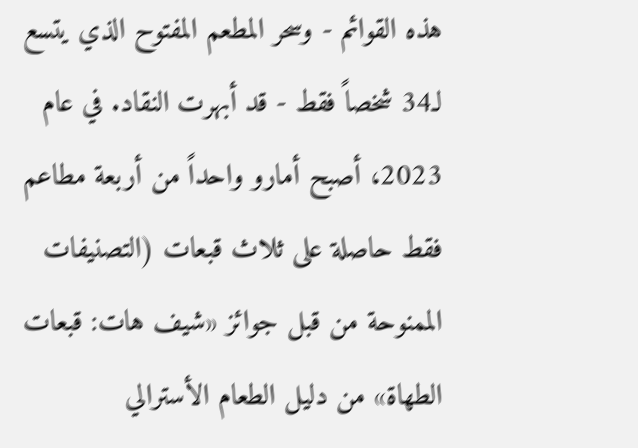هذه القوائم - وسحر المطعم المفتوح الذي يتسع لـ34 شخصاً فقط - قد أبهرت النقاد. في عام 2023، أصبح أمارو واحداً من أربعة مطاعم فقط حاصلة على ثلاث قبعات (التصنيفات الممنوحة من قبل جوائز «شيف هات: قبعات الطهاة» من دليل الطعام الأسترالي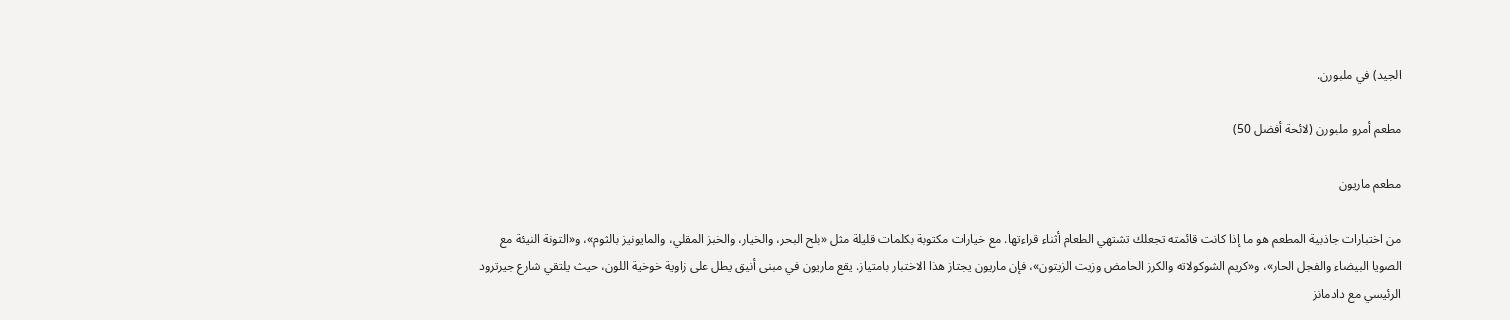الجيد) في ملبورن.

مطعم أمرو ملبورن (لائحة أفضل 50)

مطعم ماريون

من اختبارات جاذبية المطعم هو ما إذا كانت قائمته تجعلك تشتهي الطعام أثناء قراءتها. مع خيارات مكتوبة بكلمات قليلة مثل «بلح البحر، والخيار، والخبز المقلي، والمايونيز بالثوم»، و«التونة النيئة مع الصويا البيضاء والفجل الحار»، و«كريم الشوكولاته والكرز الحامض وزيت الزيتون»، فإن ماريون يجتاز هذا الاختبار بامتياز. يقع ماريون في مبنى أنيق يطل على زاوية خوخية اللون، حيث يلتقي شارع جيرترود الرئيسي مع دادمانز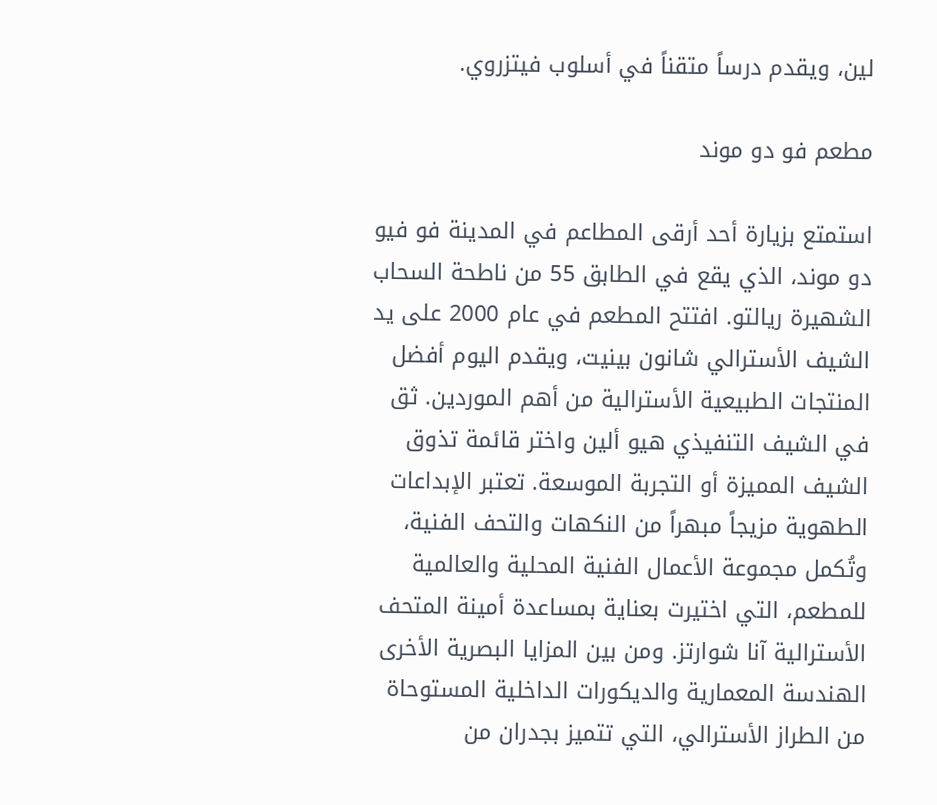لين، ويقدم درساً متقناً في أسلوب فيتزروي.

مطعم فو دو موند

استمتع بزيارة أحد أرقى المطاعم في المدينة فو فيو دو موند، الذي يقع في الطابق 55 من ناطحة السحاب الشهيرة ريالتو. افتتح المطعم في عام 2000 على يد الشيف الأسترالي شانون بينيت، ويقدم اليوم أفضل المنتجات الطبيعية الأسترالية من أهم الموردين. ثق في الشيف التنفيذي هيو ألين واختر قائمة تذوق الشيف المميزة أو التجربة الموسعة. تعتبر الإبداعات الطهوية مزيجاً مبهراً من النكهات والتحف الفنية، وتُكمل مجموعة الأعمال الفنية المحلية والعالمية للمطعم، التي اختيرت بعناية بمساعدة أمينة المتحف الأسترالية آنا شوارتز. ومن بين المزايا البصرية الأخرى الهندسة المعمارية والديكورات الداخلية المستوحاة من الطراز الأسترالي، التي تتميز بجدران من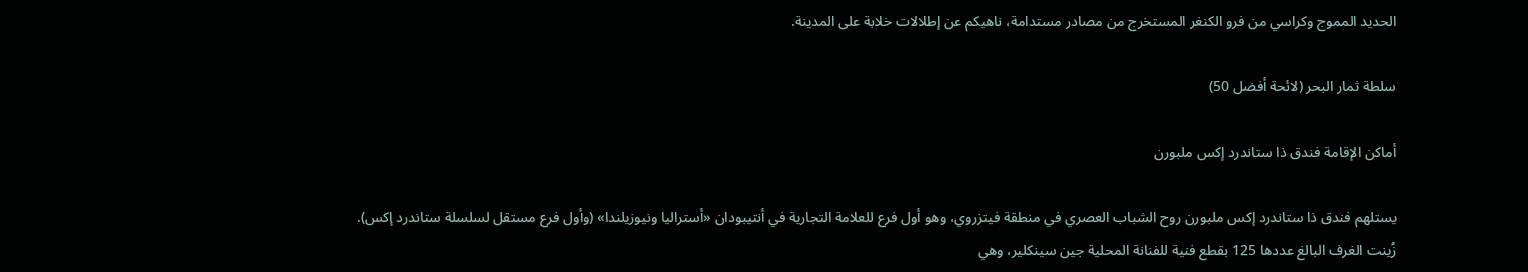الحديد المموج وكراسي من فرو الكنغر المستخرج من مصادر مستدامة، ناهيكم عن إطلالات خلابة على المدينة.

سلطة ثمار البحر (لائحة أفضل 50)

أماكن الإقامة فندق ذا ستاندرد إكس ملبورن

يستلهم فندق ذا ستاندرد إكس ملبورن روح الشباب العصري في منطقة فيتزروي، وهو أول فرع للعلامة التجارية في أنتيبودان «أستراليا ونيوزيلندا» (وأول فرع مستقل لسلسلة ستاندرد إكس). زُينت الغرف البالغ عددها 125 بقطع فنية للفنانة المحلية جين سينكلير، وهي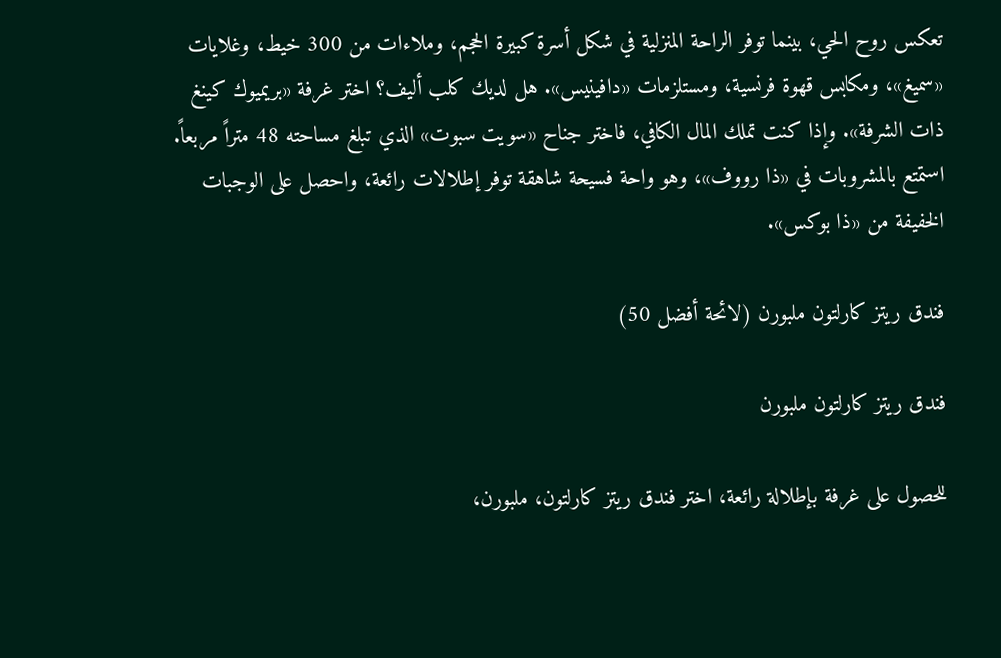تعكس روح الحي، بينما توفر الراحة المنزلية في شكل أسرة كبيرة الحجم، وملاءات من 300 خيط، وغلايات «سميغ»، ومكابس قهوة فرنسية، ومستلزمات «دافينيس». هل لديك كلب أليف؟ اختر غرفة «بريميوك كينغ ذات الشرفة». وإذا كنت تملك المال الكافي، فاختر جناح «سويت سبوت» الذي تبلغ مساحته 48 متراً مربعاً. استمتع بالمشروبات في «ذا رووف»، وهو واحة فسيحة شاهقة توفر إطلالات رائعة، واحصل على الوجبات الخفيفة من «ذا بوكس».

فندق ريتز كارلتون ملبورن (لائحة أفضل 50)

فندق ريتز كارلتون ملبورن

للحصول على غرفة بإطلالة رائعة، اختر فندق ريتز كارلتون، ملبورن،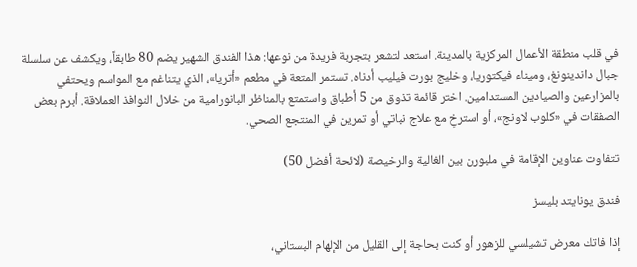في قلب منطقة الأعمال المركزية بالمدينة. استعد لتشعر بتجربة فريدة من نوعها: هذا الفندق الشهير يضم 80 طابقاً، ويكشف عن سلسلة جبال داندينونغ، وميناء فيكتوريا، وخليج بورت فيليب أدناه. تستمر المتعة في مطعم «أتريا»، الذي يتناغم مع المواسم ويحتفي بالمزارعين والصيادين المستدامين. اختر قائمة تذوق من 5 أطباق واستمتع بالمناظر البانورامية من خلال النوافذ العملاقة. أبرم بعض الصفقات في «كلوب لاونج»، أو استرخِ مع علاج نباتي أو تمرين في المنتجع الصحي.

تتفاوت عناوين الإقامة في ملبورن بين الغالية والرخيصة (لائحة أفضل 50)

فندق يونايتد بليسز

إذا فاتك معرض تشيلسي للزهور أو كنت بحاجة إلى القليل من الإلهام البستاني،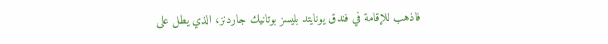فاذهب للإقامة في فندق يونايتد بليسز بوتانيك جاردنز، الذي يطل على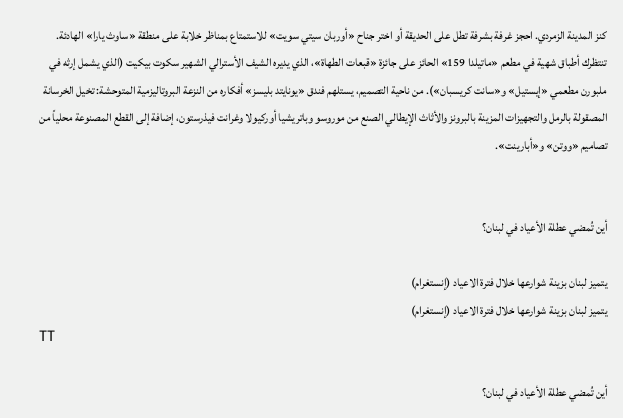كنز المدينة الزمردي. احجز غرفة بشرفة تطل على الحديقة أو اختر جناح «أوربان سيتي سويت» للاستمتاع بمناظر خلابة على منطقة «ساوث يارا» الهادئة. تنتظرك أطباق شهية في مطعم «ماتيلدا 159» الحائز على جائزة «قبعات الطهاة»، الذي يديره الشيف الأسترالي الشهير سكوت بيكيت (الذي يشمل إرثه في ملبورن مطعمي «إيستيل» و«سانت كريسبان»). من ناحية التصميم، يستلهم فندق «يونايتد بليسز» أفكاره من النزعة البروتاليزمية المتوحشة: تخيل الخرسانة المصقولة بالرمل والتجهيزات المزينة بالبرونز والأثاث الإيطالي الصنع من موروسو وباتريشيا أوركيولا وغرانت فيذرستون، إضافة إلى القطع المصنوعة محلياً من تصاميم «ووتن» و«أبارينت».


أين تُمضي عطلة الأعياد في لبنان؟

يتميز لبنان بزينة شوارعها خلال فترة الاعياد (إنستغرام)
يتميز لبنان بزينة شوارعها خلال فترة الاعياد (إنستغرام)
TT

أين تُمضي عطلة الأعياد في لبنان؟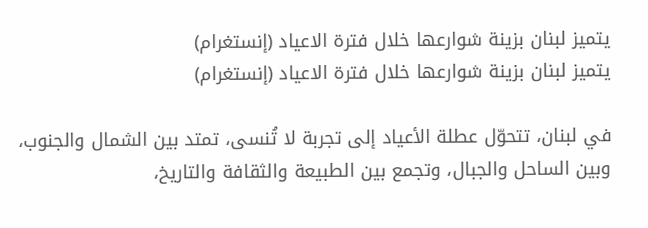يتميز لبنان بزينة شوارعها خلال فترة الاعياد (إنستغرام)
يتميز لبنان بزينة شوارعها خلال فترة الاعياد (إنستغرام)

في لبنان، تتحوّل عطلة الأعياد إلى تجربة لا تُنسى، تمتد بين الشمال والجنوب، وبين الساحل والجبال، وتجمع بين الطبيعة والثقافة والتاريخ،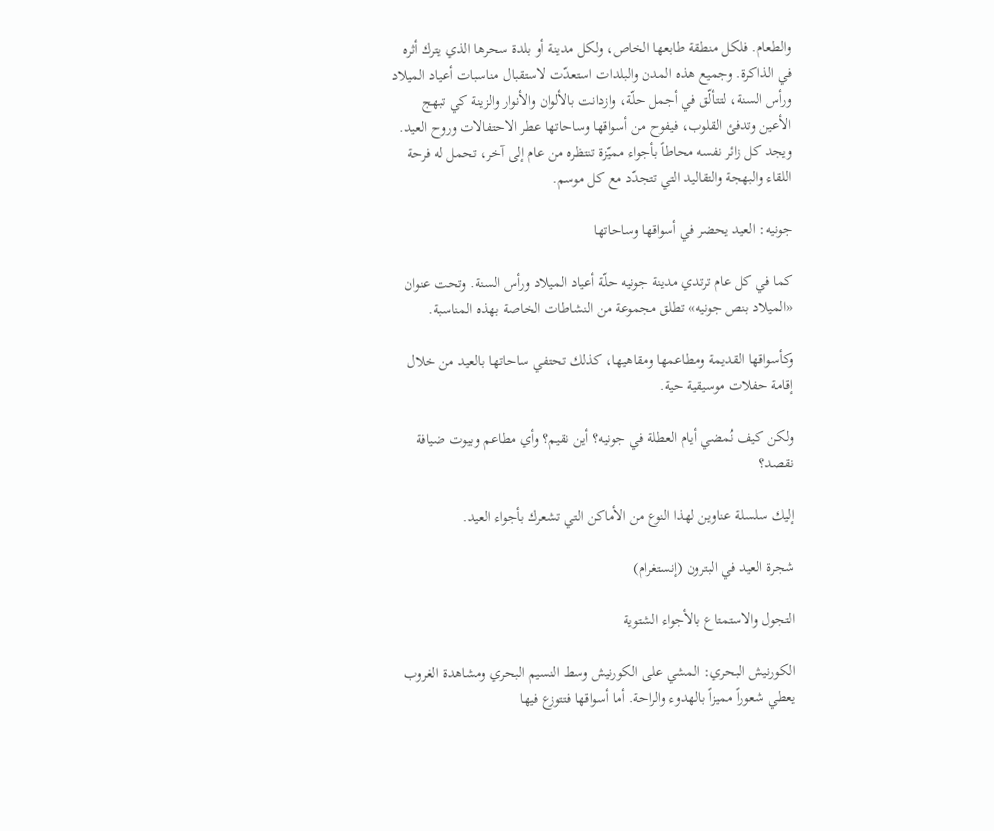والطعام. فلكل منطقة طابعها الخاص، ولكل مدينة أو بلدة سحرها الذي يترك أثره في الذاكرة. وجميع هذه المدن والبلدات استعدّت لاستقبال مناسبات أعياد الميلاد ورأس السنة، لتتألّق في أجمل حلّة، وازدانت بالألوان والأنوار والزينة كي تبهج الأعين وتدفئ القلوب، فيفوح من أسواقها وساحاتها عطر الاحتفالات وروح العيد. ويجد كل زائر نفسه محاطاً بأجواء مميّزة تنتظره من عام إلى آخر، تحمل له فرحة اللقاء والبهجة والتقاليد التي تتجدّد مع كل موسم.

جونيه: العيد يحضر في أسواقها وساحاتها

كما في كل عام ترتدي مدينة جونيه حلّة أعياد الميلاد ورأس السنة. وتحت عنوان «الميلاد بنص جونيه» تطلق مجموعة من النشاطات الخاصة بهذه المناسبة.

وكأسواقها القديمة ومطاعمها ومقاهيها، كذلك تحتفي ساحاتها بالعيد من خلال إقامة حفلات موسيقية حية.

ولكن كيف نُمضي أيام العطلة في جونيه؟ أين نقيم؟ وأي مطاعم وبيوت ضيافة نقصد؟

إليك سلسلة عناوين لهذا النوع من الأماكن التي تشعرك بأجواء العيد.

شجرة العيد في البترون (إنستغرام)

التجول والاستمتاع بالأجواء الشتوية

الكورنيش البحري: المشي على الكورنيش وسط النسيم البحري ومشاهدة الغروب يعطي شعوراً مميزاً بالهدوء والراحة. أما أسواقها فتتوزع فيها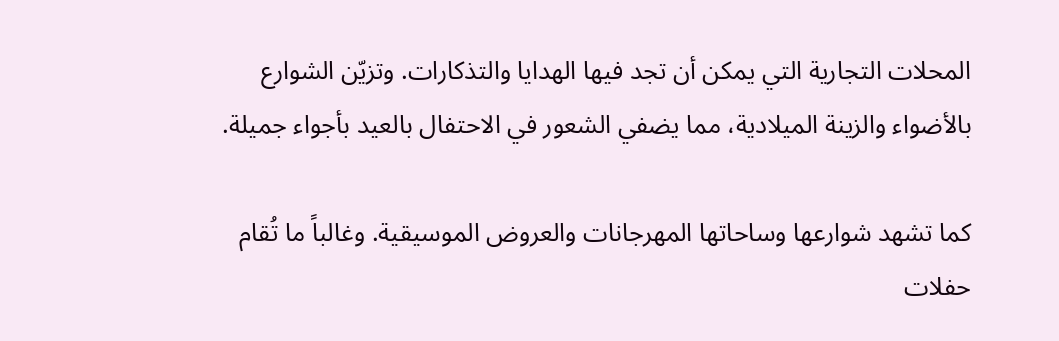المحلات التجارية التي يمكن أن تجد فيها الهدايا والتذكارات. وتزيّن الشوارع بالأضواء والزينة الميلادية، مما يضفي الشعور في الاحتفال بالعيد بأجواء جميلة.

كما تشهد شوارعها وساحاتها المهرجانات والعروض الموسيقية. وغالباً ما تُقام حفلات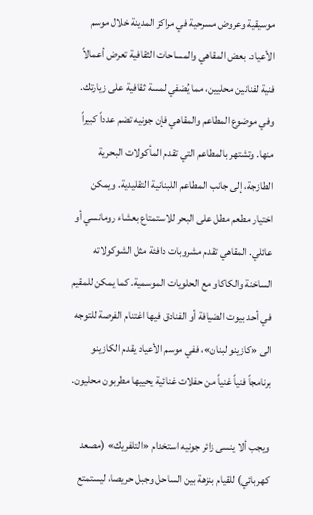موسيقية وعروض مسرحية في مراكز المدينة خلال موسم الأعياد. بعض المقاهي والمساحات الثقافية تعرض أعمالاً فنية لفنانين محليين، مما يُضفي لمسة ثقافية على زيارتك. وفي موضوع المطاعم والمقاهي فإن جونيه تضم عدداً كبيراً منها. وتشتهر بالمطاعم التي تقدم المأكولات البحرية الطازجة، إلى جانب المطاعم اللبنانية التقليدية. ويمكن اختيار مطعم مطل على البحر للاستمتاع بعشاء رومانسي أو عائلي. المقاهي تقدم مشروبات دافئة مثل الشوكولاته الساخنة والكاكاو مع الحلويات الموسمية. كما يمكن للمقيم في أحد بيوت الضيافة أو الفنادق فيها اغتنام الفرصة للتوجه الى «كازينو لبنان»، ففي موسم الأعياد يقدم الكازينو برنامجاً فنياً غنياً من حفلات غنائية يحييها مطربون محليون.

ويجب ألا ينسى زائر جونيه استخدام «التلفريك» (مصعد كهربائي) للقيام بنزهة بين الساحل وجبل حريصا، ليستمتع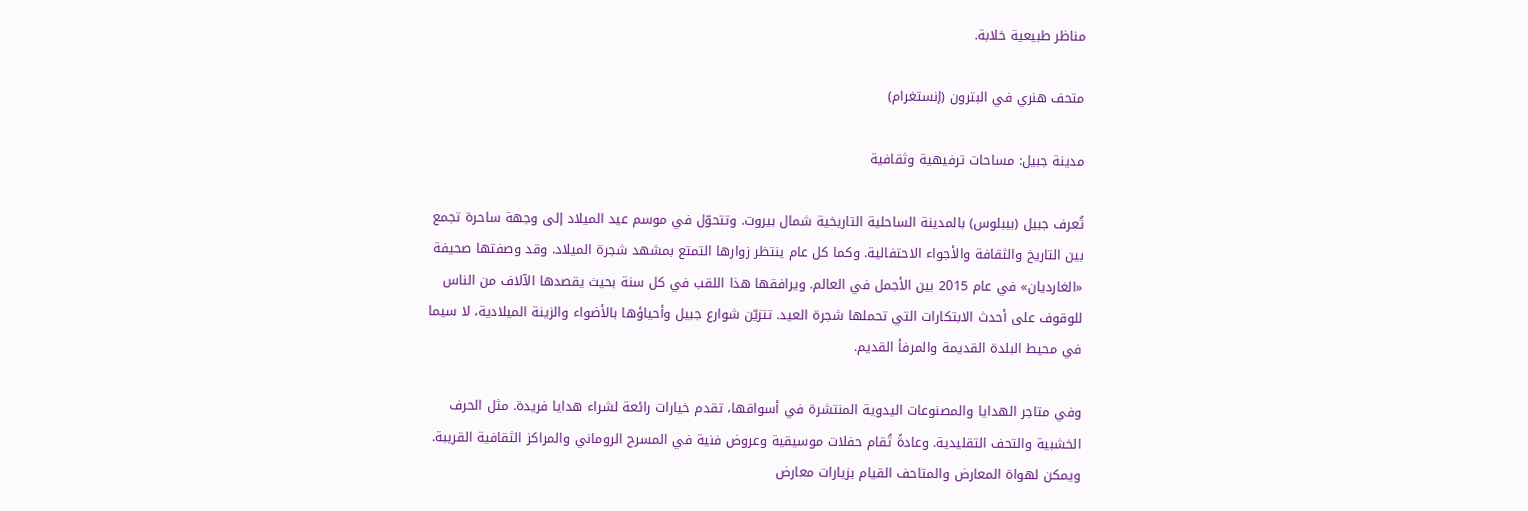مناظر طبيعية خلابة.

متحف هنري في البترون (إنستغرام)

مدينة جبيل: مساحات ترفيهية وثقافية

تُعرف جبيل (بيبلوس) بالمدينة الساحلية التاريخية شمال بيروت. وتتحوّل في موسم عيد الميلاد إلى وجهة ساحرة تجمع بين التاريخ والثقافة والأجواء الاحتفالية. وكما كل عام ينتظر زوارها التمتع بمشهد شجرة الميلاد. وقد وصفتها صحيفة «الغارديان» في عام 2015 بين الأجمل في العالم. ويرافقها هذا اللقب في كل سنة بحيث يقصدها الآلاف من الناس للوقوف على أحدث الابتكارات التي تحملها شجرة العيد. تتزيّن شوارع جبيل وأحياؤها بالأضواء والزينة الميلادية، لا سيما في محيط البلدة القديمة والمرفأ القديم.

وفي متاجر الهدايا والمصنوعات اليدوية المنتشرة في أسواقها، تقدم خيارات رائعة لشراء هدايا فريدة. مثل الحرف الخشبية والتحف التقليدية. وعادةً تُقام حفلات موسيقية وعروض فنية في المسرح الروماني والمراكز الثقافية القريبة. ويمكن لهواة المعارض والمتاحف القيام بزيارات معارض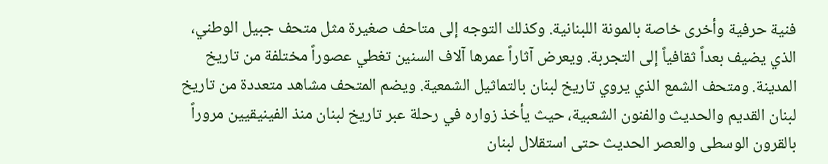فنية حرفية وأخرى خاصة بالمونة اللبنانية. وكذلك التوجه إلى متاحف صغيرة مثل متحف جبيل الوطني، الذي يضيف بعداً ثقافياً إلى التجربة. ويعرض آثاراً عمرها آلاف السنين تغطي عصوراً مختلفة من تاريخ المدينة. ومتحف الشمع الذي يروي تاريخ لبنان بالتماثيل الشمعية. ويضم المتحف مشاهد متعددة من تاريخ لبنان القديم والحديث والفنون الشعبية، حيث يأخذ زواره في رحلة عبر تاريخ لبنان منذ الفينيقيين مروراً بالقرون الوسطى والعصر الحديث حتى استقلال لبنان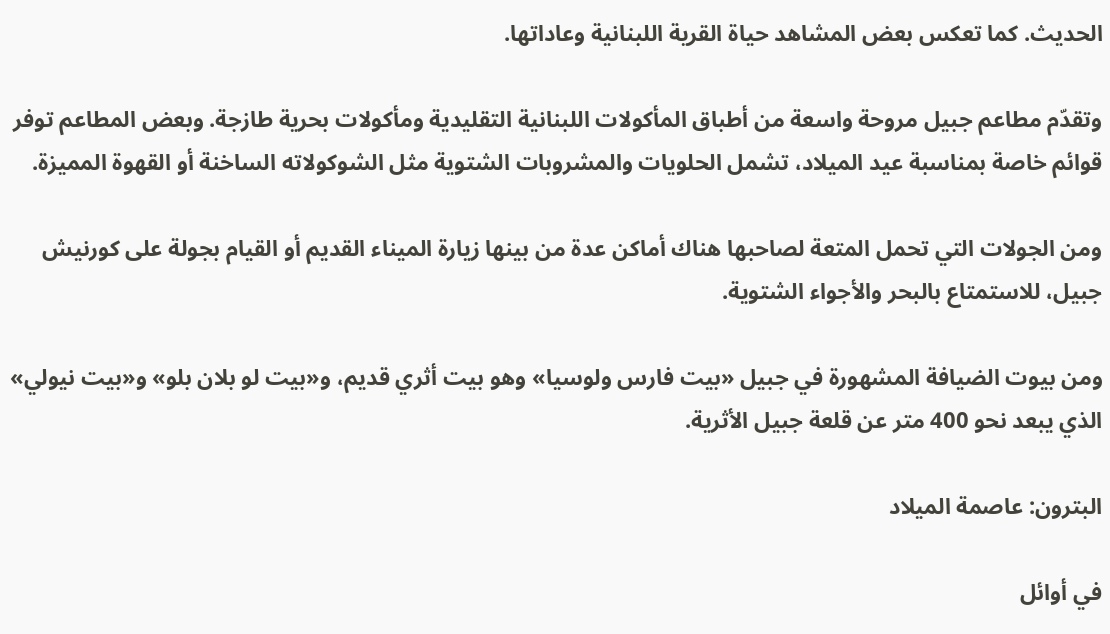الحديث. كما تعكس بعض المشاهد حياة القرية اللبنانية وعاداتها.

وتقدّم مطاعم جبيل مروحة واسعة من أطباق المأكولات اللبنانية التقليدية ومأكولات بحرية طازجة. وبعض المطاعم توفر قوائم خاصة بمناسبة عيد الميلاد، تشمل الحلويات والمشروبات الشتوية مثل الشوكولاته الساخنة أو القهوة المميزة.

ومن الجولات التي تحمل المتعة لصاحبها هناك أماكن عدة من بينها زيارة الميناء القديم أو القيام بجولة على كورنيش جبيل، للاستمتاع بالبحر والأجواء الشتوية.

ومن بيوت الضيافة المشهورة في جبيل «بيت فارس ولوسيا» وهو بيت أثري قديم، و«بيت لو بلان بلو» و«بيت نيولي» الذي يبعد نحو 400 متر عن قلعة جبيل الأثرية.

البترون: عاصمة الميلاد

في أوائل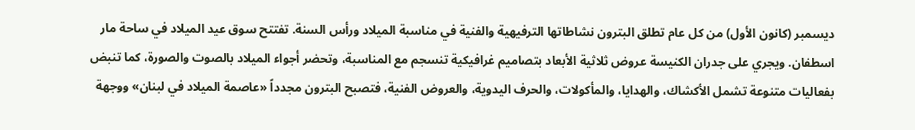ديسمبر (كانون الأول) من كل عام تطلق البترون نشاطاتها الترفيهية والفنية في مناسبة الميلاد ورأس السنة. تفتتح سوق عيد الميلاد في ساحة مار اسطفان. ويجري على جدران الكنيسة عروض ثلاثية الأبعاد بتصاميم غرافيكية تنسجم مع المناسبة، وتحضر أجواء الميلاد بالصوت والصورة، كما تنبض بفعاليات متنوعة تشمل الأكشاك، والهدايا، والمأكولات، والحرف اليدوية، والعروض الفنية، فتصبح البترون مجدداً «عاصمة الميلاد في لبنان» ووجهة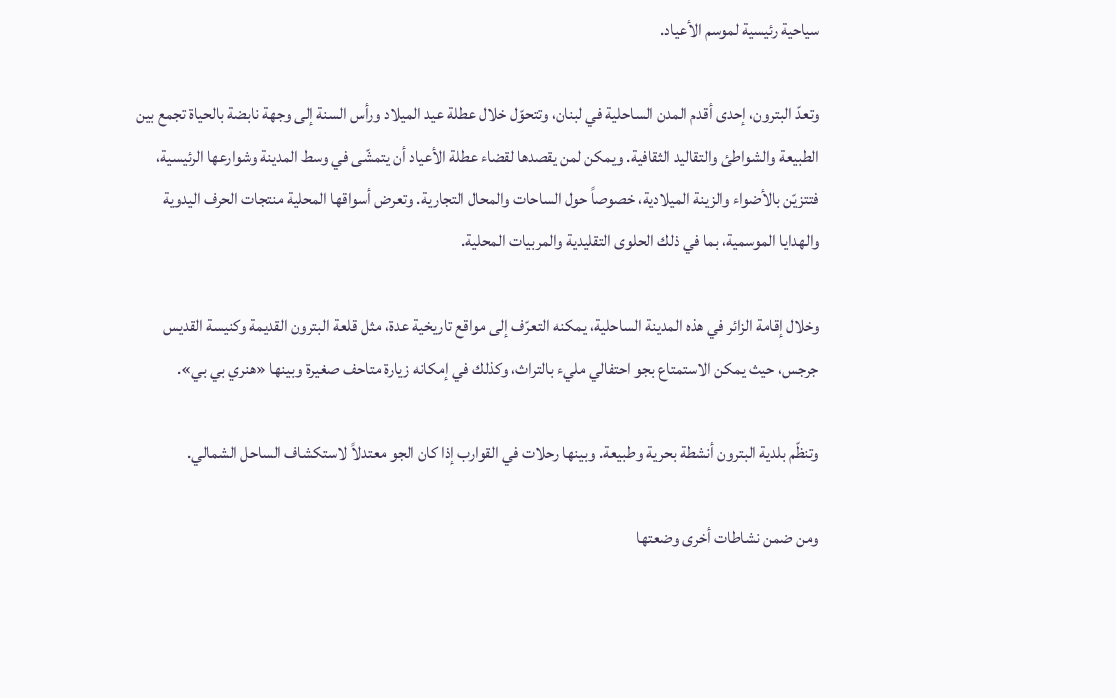سياحية رئيسية لموسم الأعياد.

وتعدّ البترون، إحدى أقدم المدن الساحلية في لبنان، وتتحوّل خلال عطلة عيد الميلاد ورأس السنة إلى وجهة نابضة بالحياة تجمع بين الطبيعة والشواطئ والتقاليد الثقافية. ويمكن لمن يقصدها لقضاء عطلة الأعياد أن يتمشّى في وسط المدينة وشوارعها الرئيسية، فتتزيّن بالأضواء والزينة الميلادية، خصوصاً حول الساحات والمحال التجارية. وتعرض أسواقها المحلية منتجات الحرف اليدوية والهدايا الموسمية، بما في ذلك الحلوى التقليدية والمربيات المحلية.

وخلال إقامة الزائر في هذه المدينة الساحلية، يمكنه التعرّف إلى مواقع تاريخية عدة، مثل قلعة البترون القديمة وكنيسة القديس جرجس، حيث يمكن الاستمتاع بجو احتفالي مليء بالتراث، وكذلك في إمكانه زيارة متاحف صغيرة وبينها «هنري بي بي».

وتنظّم بلدية البترون أنشطة بحرية وطبيعة. وبينها رحلات في القوارب إذا كان الجو معتدلاً لاستكشاف الساحل الشمالي.

ومن ضمن نشاطات أخرى وضعتها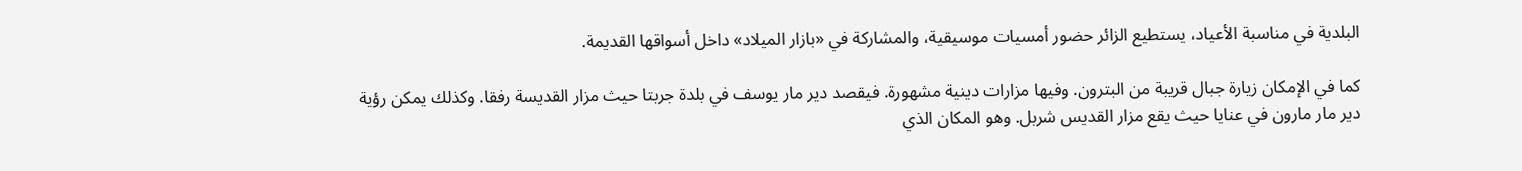البلدية في مناسبة الأعياد، يستطيع الزائر حضور أمسيات موسيقية، والمشاركة في «بازار الميلاد» داخل أسواقها القديمة.

كما في الإمكان زيارة جبال قريبة من البترون. وفيها مزارات دينية مشهورة. فيقصد دير مار يوسف في بلدة جربتا حيث مزار القديسة رفقا. وكذلك يمكن رؤية دير مار مارون في عنايا حيث يقع مزار القديس شربل. وهو المكان الذي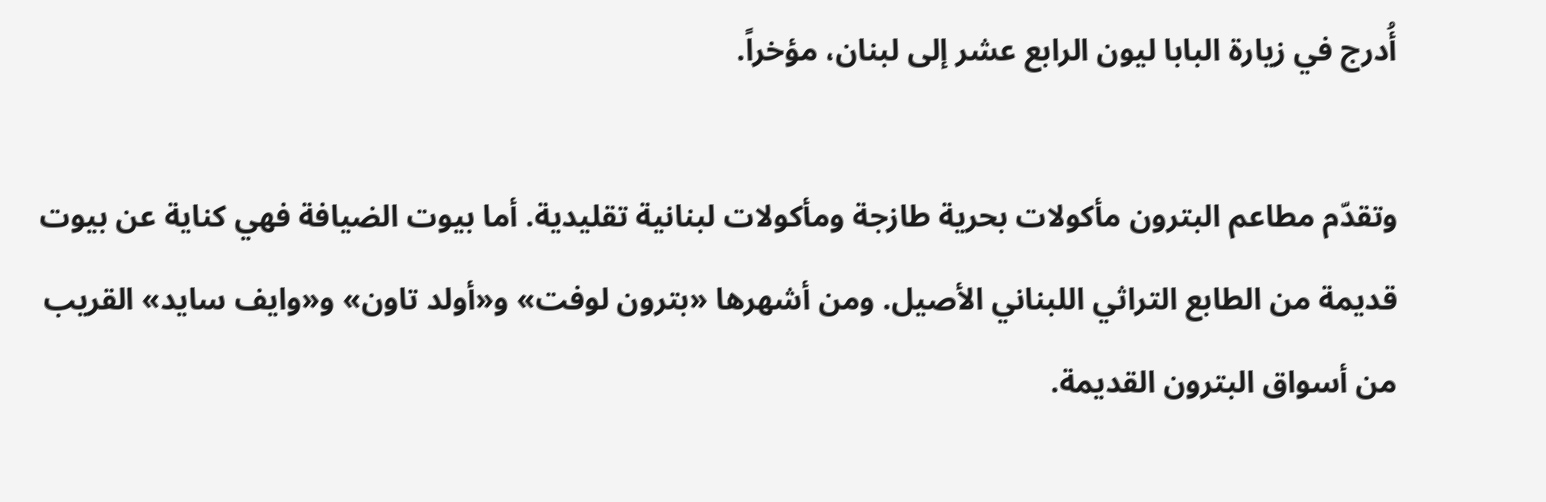أُدرج في زيارة البابا ليون الرابع عشر إلى لبنان، مؤخراً.

وتقدّم مطاعم البترون مأكولات بحرية طازجة ومأكولات لبنانية تقليدية. أما بيوت الضيافة فهي كناية عن بيوت قديمة من الطابع التراثي اللبناني الأصيل. ومن أشهرها «بترون لوفت» و«أولد تاون» و«وايف سايد» القريب من أسواق البترون القديمة.